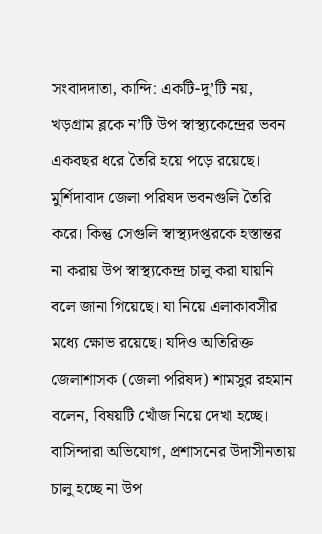সংবাদদাতা, কান্দি: একটি-দু’টি নয়, খড়গ্রাম ব্লকে ন’টি উপ স্বাস্থ্যকেন্দ্রের ভবন একবছর ধরে তৈরি হয়ে পড়ে রয়েছে। মুর্শিদাবাদ জেলা পরিষদ ভবনগুলি তৈরি করে। কিন্তু সেগুলি স্বাস্থ্যদপ্তরকে হস্তান্তর না করায় উপ স্বাস্থ্যকেন্দ্র চালু করা যায়নি বলে জানা গিয়েছে। যা নিয়ে এলাকাবসীর মধ্যে ক্ষোভ রয়েছে। যদিও অতিরিক্ত জেলাশাসক (জেলা পরিষদ) শামসুর রহমান বলেন, বিষয়টি খোঁজ নিয়ে দেখা হচ্ছে। বাসিন্দারা অভিযোগ, প্রশাসনের উদাসীনতায় চালু হচ্ছে না উপ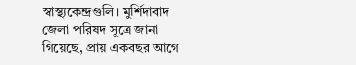স্বাস্থ্যকেন্দ্রগুলি। মুর্শিদাবাদ জেলা পরিষদ সূত্রে জানা গিয়েছে, প্রায় একবছর আগে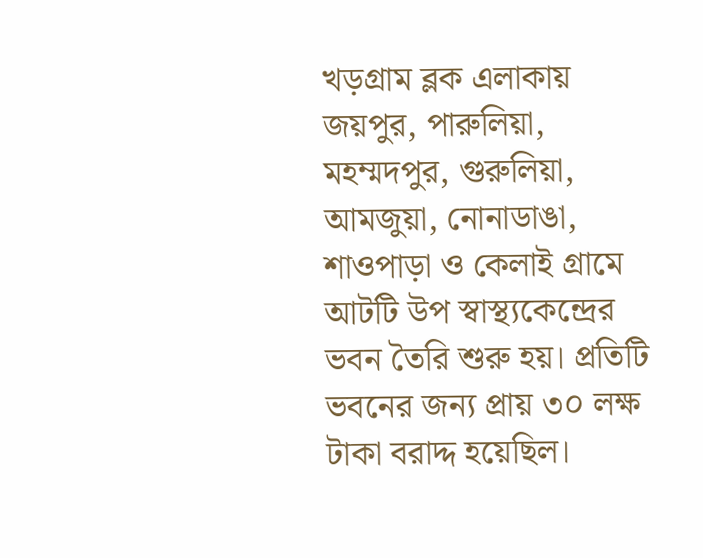খড়গ্রাম ব্লক এলাকায় জয়পুর, পারুলিয়া, মহম্মদপুর, গুরুলিয়া, আমজুয়া, নোনাডাঙা, শাওপাড়া ও কেলাই গ্রামে আটটি উপ স্বাস্থ্যকেন্দ্রের ভবন তৈরি শুরু হয়। প্রতিটি ভবনের জন্য প্রায় ৩০ লক্ষ টাকা বরাদ্দ হয়েছিল।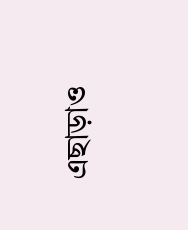এছাড়াও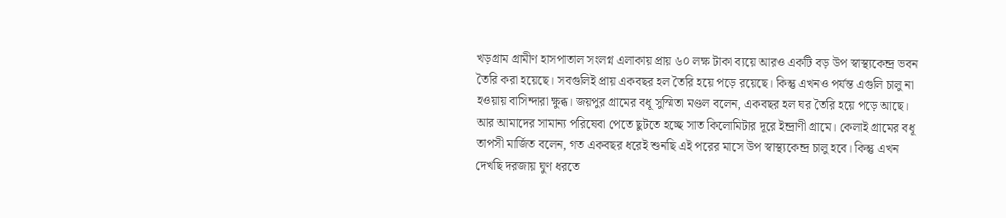খড়গ্রাম গ্রামীণ হাসপাতাল সংলগ্ন এলাকায় প্রায় ৬০ লক্ষ টাকা ব্যয়ে আরও একটি বড় উপ স্বাস্থ্যকেন্দ্র ভবন তৈরি করা হয়েছে। সবগুলিই প্রায় একবছর হল তৈরি হয়ে পড়ে রয়েছে। কিন্তু এখনও পর্যন্ত এগুলি চালু না হওয়ায় বাসিন্দারা ক্ষুব্ধ। জয়পুর গ্রামের বধূ সুস্মিতা মণ্ডল বলেন, একবছর হল ঘর তৈরি হয়ে পড়ে আছে। আর আমাদের সামান্য পরিষেবা পেতে ছুটতে হচ্ছে সাত কিলোমিটার দূরে ইন্দ্রাণী গ্রামে। কেলাই গ্রামের বধূ তাপসী মার্জিত বলেন, গত একবছর ধরেই শুনছি এই পরের মাসে উপ স্বাস্থ্যকেন্দ্র চালু হবে। কিন্তু এখন দেখছি দরজায় ঘুণ ধরতে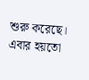শুরু করেছে। এবার হয়তো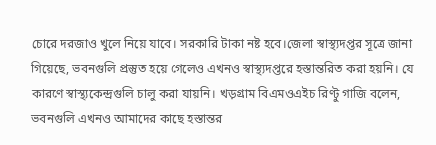চোরে দরজাও খুলে নিয়ে যাবে। সরকারি টাকা নষ্ট হবে।জেলা স্বাস্থ্যদপ্তর সূত্রে জানা গিয়েছে, ভবনগুলি প্রস্তুত হয়ে গেলেও এখনও স্বাস্থ্যদপ্তরে হস্তান্তরিত করা হয়নি। যে কারণে স্বাস্থ্যকেন্দ্রগুলি চালু করা যায়নি। খড়গ্রাম বিএমওএইচ রিণ্টু গাজি বলেন, ভবনগুলি এখনও আমাদের কাছে হস্তান্তর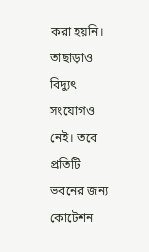করা হয়নি। তাছাড়াও বিদ্যুৎ সংযোগও নেই। তবে প্রতিটি ভবনের জন্য কোটেশন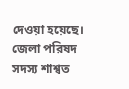দেওয়া হয়েছে। জেলা পরিষদ সদস্য শাশ্বত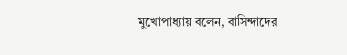মুখোপাধ্যায় বলেন, বাসিন্দাদের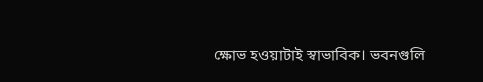ক্ষোভ হওয়াটাই স্বাভাবিক। ভবনগুলি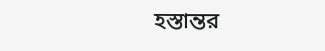হস্তান্তর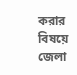করার বিষয়ে জেলা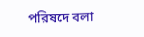পরিষদে বলা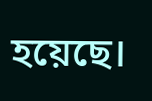হয়েছে।